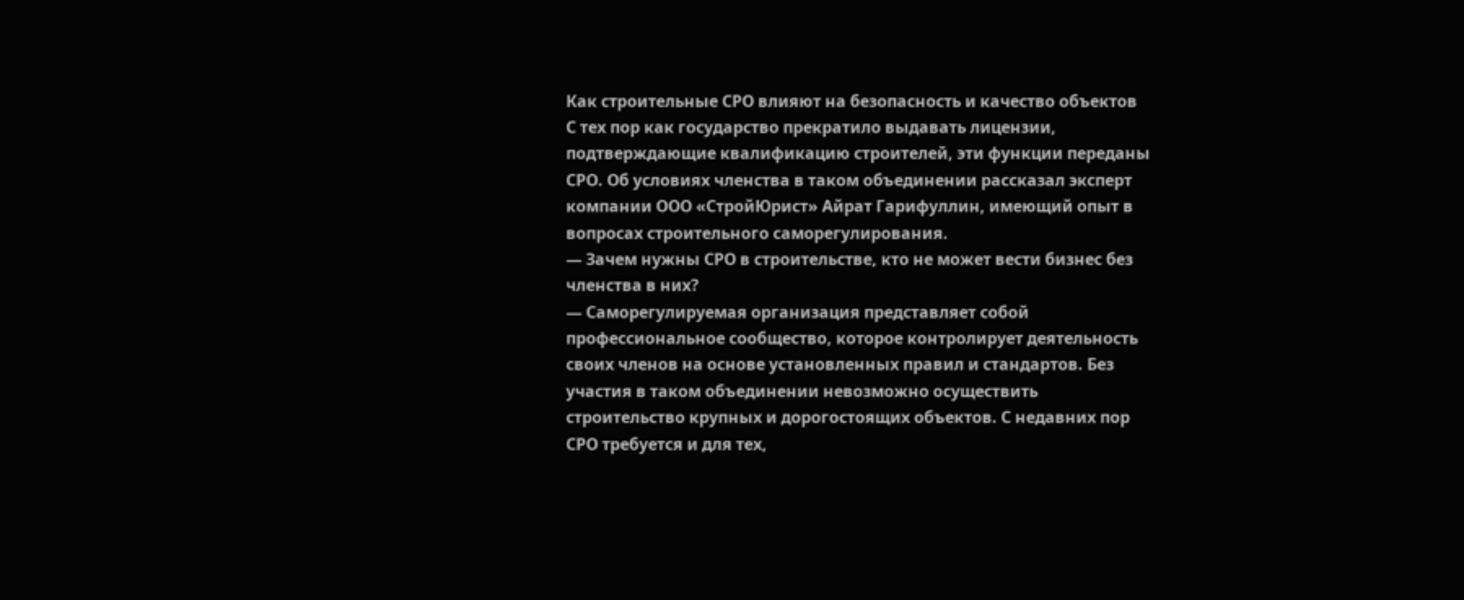Как строительные СРО влияют на безопасность и качество объектов
С тех пор как государство прекратило выдавать лицензии, подтверждающие квалификацию строителей, эти функции переданы СРО. Об условиях членства в таком объединении рассказал эксперт компании ООО «СтройЮрист» Айрат Гарифуллин, имеющий опыт в вопросах строительного саморегулирования.
— Зачем нужны СРО в строительстве, кто не может вести бизнес без членства в них?
— Саморегулируемая организация представляет собой профессиональное сообщество, которое контролирует деятельность своих членов на основе установленных правил и стандартов. Без участия в таком объединении невозможно осуществить строительство крупных и дорогостоящих объектов. С недавних пор СРО требуется и для тех,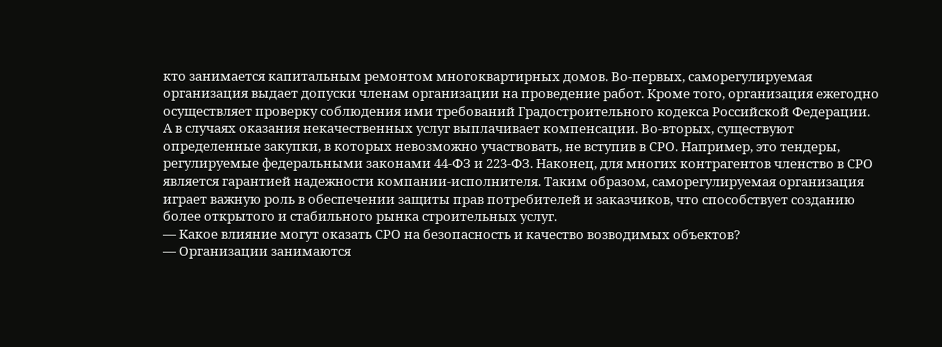кто занимается капитальным ремонтом многоквартирных домов. Во-первых, саморегулируемая организация выдает допуски членам организации на проведение работ. Кроме того, организация ежегодно осуществляет проверку соблюдения ими требований Градостроительного кодекса Российской Федерации. А в случаях оказания некачественных услуг выплачивает компенсации. Во-вторых, существуют определенные закупки, в которых невозможно участвовать, не вступив в СРО. Например, это тендеры, регулируемые федеральными законами 44-ФЗ и 223-ФЗ. Наконец, для многих контрагентов членство в СРО является гарантией надежности компании-исполнителя. Таким образом, саморегулируемая организация играет важную роль в обеспечении защиты прав потребителей и заказчиков, что способствует созданию более открытого и стабильного рынка строительных услуг.
— Какое влияние могут оказать СРО на безопасность и качество возводимых объектов?
— Организации занимаются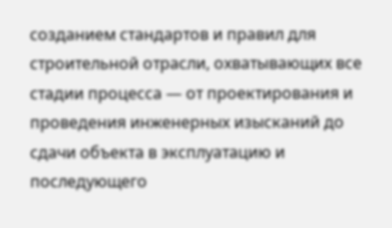созданием стандартов и правил для строительной отрасли, охватывающих все стадии процесса — от проектирования и проведения инженерных изысканий до сдачи объекта в эксплуатацию и последующего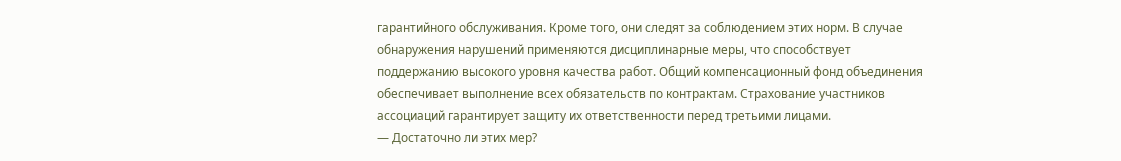гарантийного обслуживания. Кроме того, они следят за соблюдением этих норм. В случае обнаружения нарушений применяются дисциплинарные меры, что способствует поддержанию высокого уровня качества работ. Общий компенсационный фонд объединения обеспечивает выполнение всех обязательств по контрактам. Страхование участников ассоциаций гарантирует защиту их ответственности перед третьими лицами.
— Достаточно ли этих мер?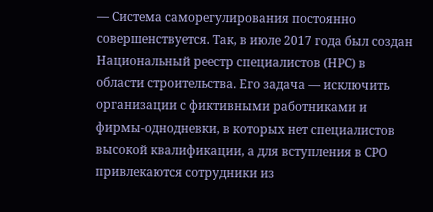— Система саморегулирования постоянно совершенствуется. Так, в июле 2017 года был создан Национальный реестр специалистов (НРС) в области строительства. Его задача — исключить организации с фиктивными работниками и фирмы-однодневки, в которых нет специалистов высокой квалификации, а для вступления в СРО привлекаются сотрудники из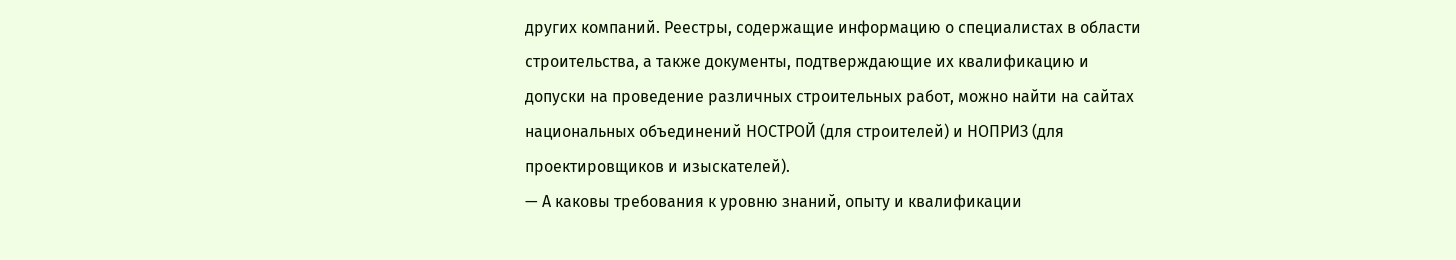других компаний. Реестры, содержащие информацию о специалистах в области строительства, а также документы, подтверждающие их квалификацию и допуски на проведение различных строительных работ, можно найти на сайтах национальных объединений НОСТРОЙ (для строителей) и НОПРИЗ (для проектировщиков и изыскателей).
— А каковы требования к уровню знаний, опыту и квалификации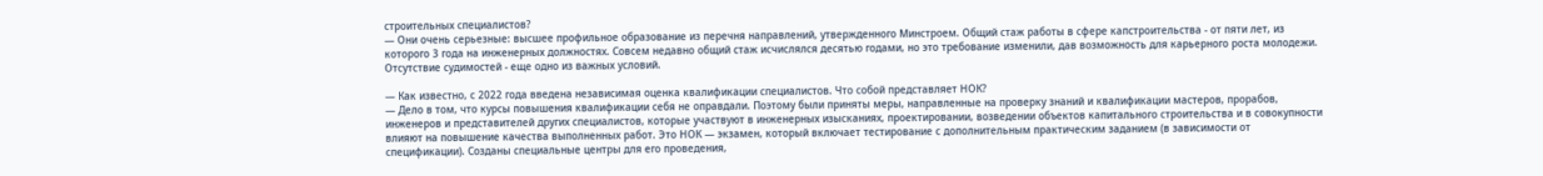строительных специалистов?
— Они очень серьезные: высшее профильное образование из перечня направлений, утвержденного Минстроем. Общий стаж работы в сфере капстроительства - от пяти лет, из которого 3 года на инженерных должностях. Совсем недавно общий стаж исчислялся десятью годами, но это требование изменили, дав возможность для карьерного роста молодежи. Отсутствие судимостей - еще одно из важных условий.

— Как известно, с 2022 года введена независимая оценка квалификации специалистов. Что собой представляет НОК?
— Дело в том, что курсы повышения квалификации себя не оправдали. Поэтому были приняты меры, направленные на проверку знаний и квалификации мастеров, прорабов, инженеров и представителей других специалистов, которые участвуют в инженерных изысканиях, проектировании, возведении объектов капитального строительства и в совокупности влияют на повышение качества выполненных работ. Это НОК — экзамен, который включает тестирование с дополнительным практическим заданием (в зависимости от спецификации). Созданы специальные центры для его проведения,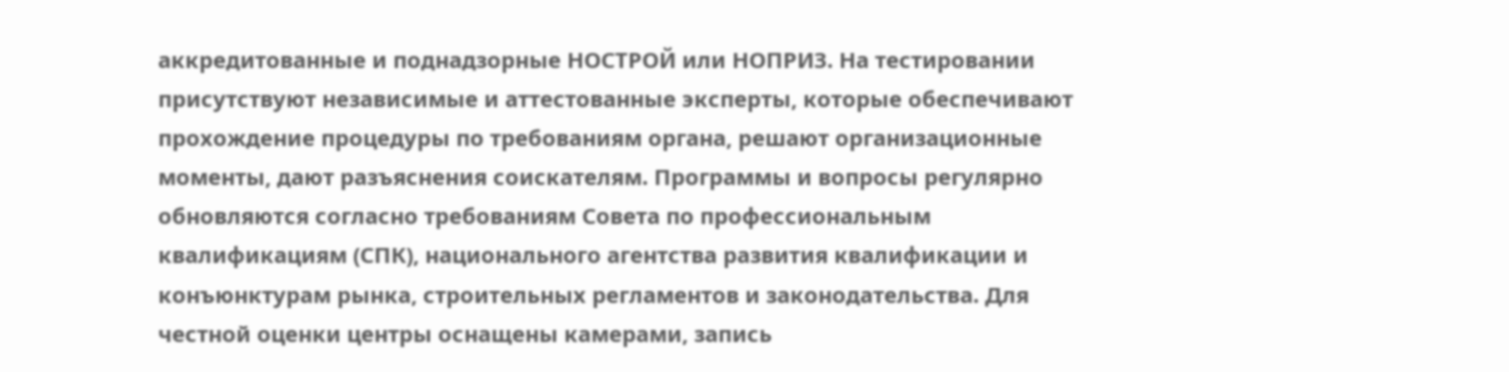аккредитованные и поднадзорные НОСТРОЙ или НОПРИЗ. На тестировании присутствуют независимые и аттестованные эксперты, которые обеспечивают прохождение процедуры по требованиям органа, решают организационные моменты, дают разъяснения соискателям. Программы и вопросы регулярно обновляются согласно требованиям Совета по профессиональным квалификациям (СПК), национального агентства развития квалификации и конъюнктурам рынка, строительных регламентов и законодательства. Для честной оценки центры оснащены камерами, запись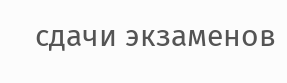сдачи экзаменов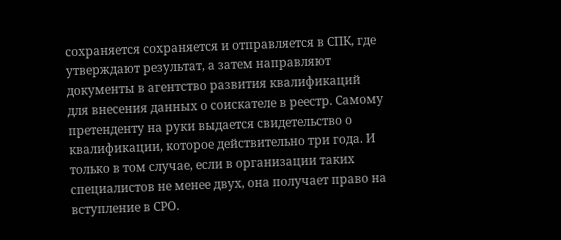сохраняется сохраняется и отправляется в СПК, где утверждают результат, а затем направляют документы в агентство развития квалификаций для внесения данных о соискателе в реестр. Самому претенденту на руки выдается свидетельство о квалификации, которое действительно три года. И только в том случае, если в организации таких специалистов не менее двух, она получает право на вступление в СРО.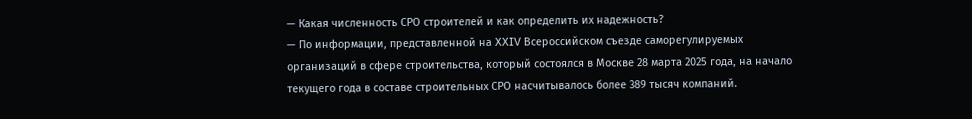— Какая численность СРО строителей и как определить их надежность?
— По информации, представленной на XXIV Всероссийском съезде саморегулируемых организаций в сфере строительства, который состоялся в Москве 28 марта 2025 года, на начало текущего года в составе строительных СРО насчитывалось более 389 тысяч компаний.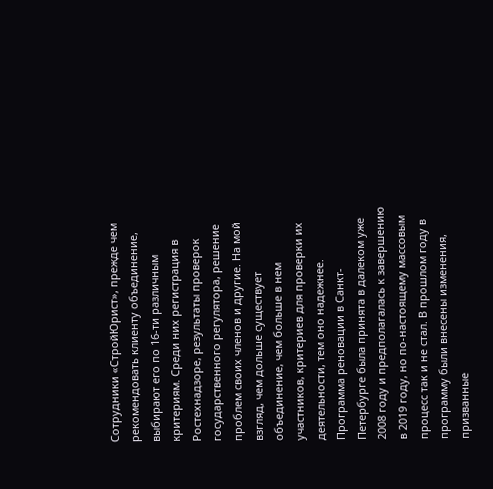Сотрудники «СтройЮрист», прежде чем рекомендовать клиенту объединение, выбирают его по 16-ти различным критериям. Среди них регистрация в Ростехнадзоре, результаты проверок государственного регулятора, решение проблем своих членов и другие. На мой взгляд, чем дольше существует объединение, чем больше в нем участников, критериев для проверки их деятельности, тем оно надежнее.
Программа реновации в Санкт-Петербурге была принята в далеком уже 2008 году и предполагалась к завершению в 2019 году, но по-настоящему массовым процесс так и не стал. В прошлом году в программу были внесены изменения, призванные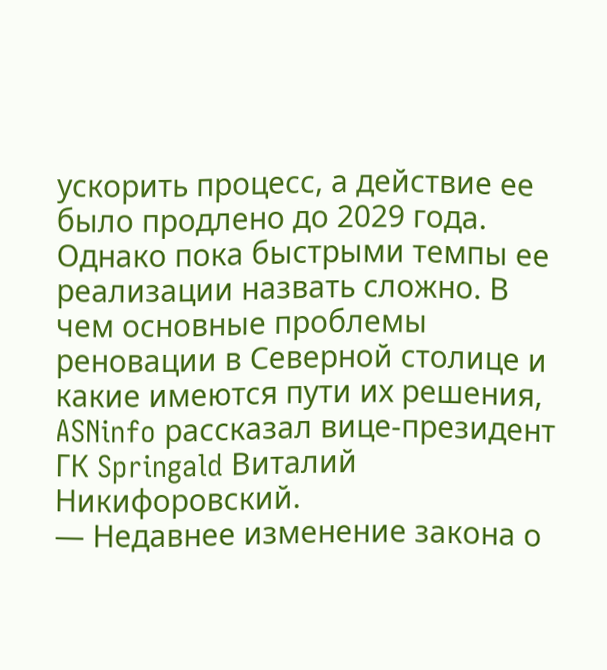ускорить процесс, а действие ее было продлено до 2029 года. Однако пока быстрыми темпы ее реализации назвать сложно. В чем основные проблемы реновации в Северной столице и какие имеются пути их решения, ASNinfo рассказал вице-президент ГК Springald Виталий Никифоровский.
— Недавнее изменение закона о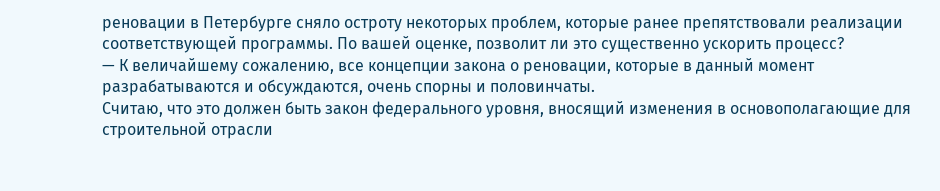реновации в Петербурге сняло остроту некоторых проблем, которые ранее препятствовали реализации соответствующей программы. По вашей оценке, позволит ли это существенно ускорить процесс?
— К величайшему сожалению, все концепции закона о реновации, которые в данный момент разрабатываются и обсуждаются, очень спорны и половинчаты.
Считаю, что это должен быть закон федерального уровня, вносящий изменения в основополагающие для строительной отрасли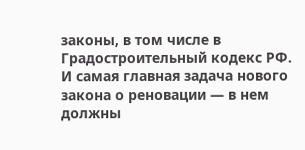законы, в том числе в Градостроительный кодекс РФ. И самая главная задача нового закона о реновации — в нем должны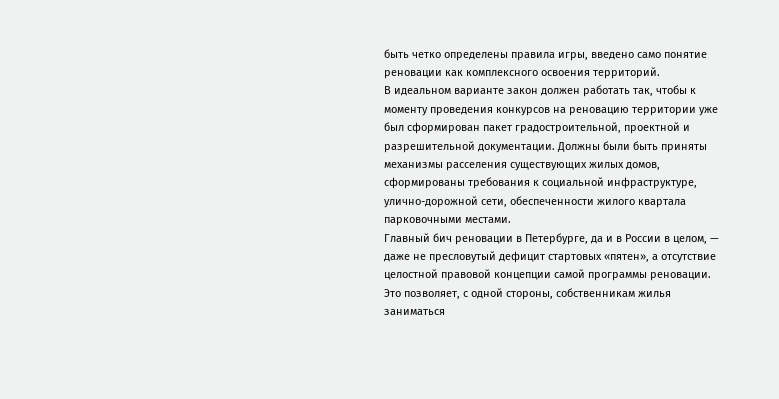быть четко определены правила игры, введено само понятие реновации как комплексного освоения территорий.
В идеальном варианте закон должен работать так, чтобы к моменту проведения конкурсов на реновацию территории уже был сформирован пакет градостроительной, проектной и разрешительной документации. Должны были быть приняты механизмы расселения существующих жилых домов, сформированы требования к социальной инфраструктуре, улично-дорожной сети, обеспеченности жилого квартала парковочными местами.
Главный бич реновации в Петербурге, да и в России в целом, — даже не пресловутый дефицит стартовых «пятен», а отсутствие целостной правовой концепции самой программы реновации. Это позволяет, с одной стороны, собственникам жилья заниматься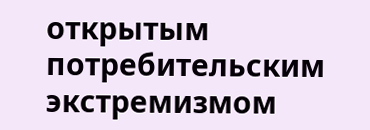открытым потребительским экстремизмом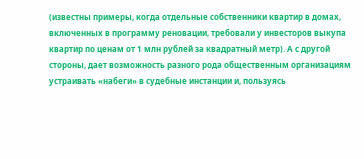(известны примеры, когда отдельные собственники квартир в домах, включенных в программу реновации, требовали у инвесторов выкупа квартир по ценам от 1 млн рублей за квадратный метр). А с другой стороны, дает возможность разного рода общественным организациям устраивать «набеги» в судебные инстанции и, пользуясь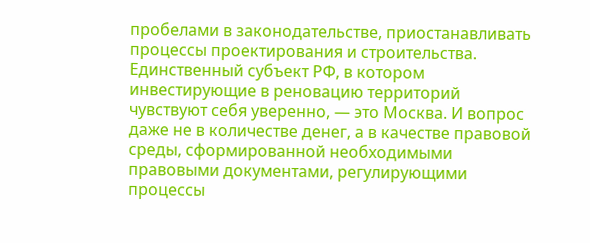пробелами в законодательстве, приостанавливать процессы проектирования и строительства.
Единственный субъект РФ, в котором инвестирующие в реновацию территорий чувствуют себя уверенно, — это Москва. И вопрос даже не в количестве денег, а в качестве правовой среды, сформированной необходимыми правовыми документами, регулирующими процессы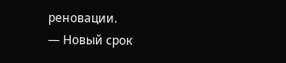реновации.
— Новый срок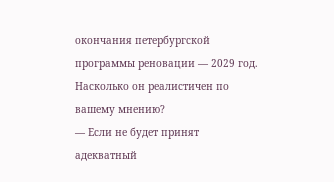окончания петербургской программы реновации — 2029 год. Насколько он реалистичен по вашему мнению?
— Если не будет принят адекватный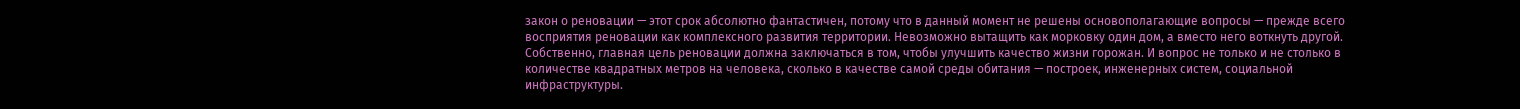закон о реновации — этот срок абсолютно фантастичен, потому что в данный момент не решены основополагающие вопросы — прежде всего восприятия реновации как комплексного развития территории. Невозможно вытащить как морковку один дом, а вместо него воткнуть другой. Собственно, главная цель реновации должна заключаться в том, чтобы улучшить качество жизни горожан. И вопрос не только и не столько в количестве квадратных метров на человека, сколько в качестве самой среды обитания — построек, инженерных систем, социальной инфраструктуры.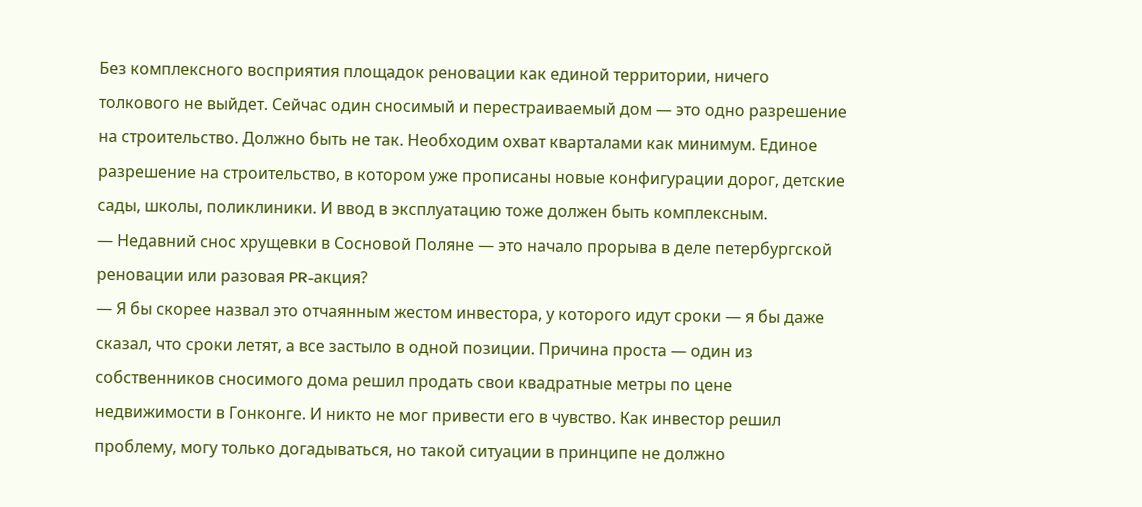Без комплексного восприятия площадок реновации как единой территории, ничего толкового не выйдет. Сейчас один сносимый и перестраиваемый дом — это одно разрешение на строительство. Должно быть не так. Необходим охват кварталами как минимум. Единое разрешение на строительство, в котором уже прописаны новые конфигурации дорог, детские сады, школы, поликлиники. И ввод в эксплуатацию тоже должен быть комплексным.
— Недавний снос хрущевки в Сосновой Поляне — это начало прорыва в деле петербургской реновации или разовая PR-акция?
— Я бы скорее назвал это отчаянным жестом инвестора, у которого идут сроки — я бы даже сказал, что сроки летят, а все застыло в одной позиции. Причина проста — один из собственников сносимого дома решил продать свои квадратные метры по цене недвижимости в Гонконге. И никто не мог привести его в чувство. Как инвестор решил проблему, могу только догадываться, но такой ситуации в принципе не должно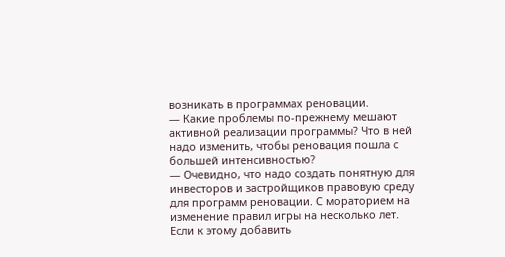возникать в программах реновации.
— Какие проблемы по-прежнему мешают активной реализации программы? Что в ней надо изменить, чтобы реновация пошла с большей интенсивностью?
— Очевидно, что надо создать понятную для инвесторов и застройщиков правовую среду для программ реновации. С мораторием на изменение правил игры на несколько лет.
Если к этому добавить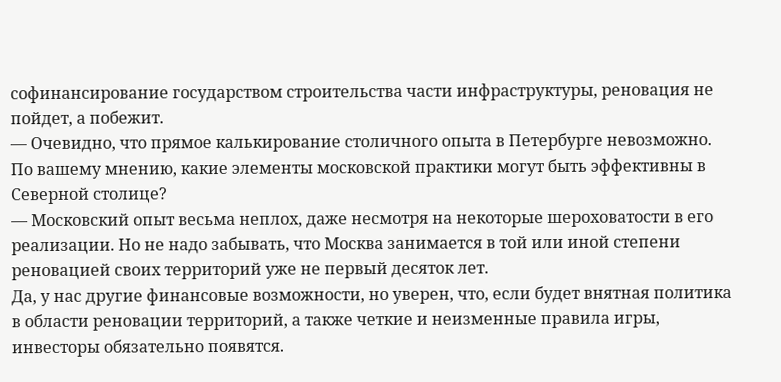софинансирование государством строительства части инфраструктуры, реновация не пойдет, а побежит.
— Очевидно, что прямое калькирование столичного опыта в Петербурге невозможно. По вашему мнению, какие элементы московской практики могут быть эффективны в Северной столице?
— Московский опыт весьма неплох, даже несмотря на некоторые шероховатости в его реализации. Но не надо забывать, что Москва занимается в той или иной степени реновацией своих территорий уже не первый десяток лет.
Да, у нас другие финансовые возможности, но уверен, что, если будет внятная политика в области реновации территорий, а также четкие и неизменные правила игры, инвесторы обязательно появятся.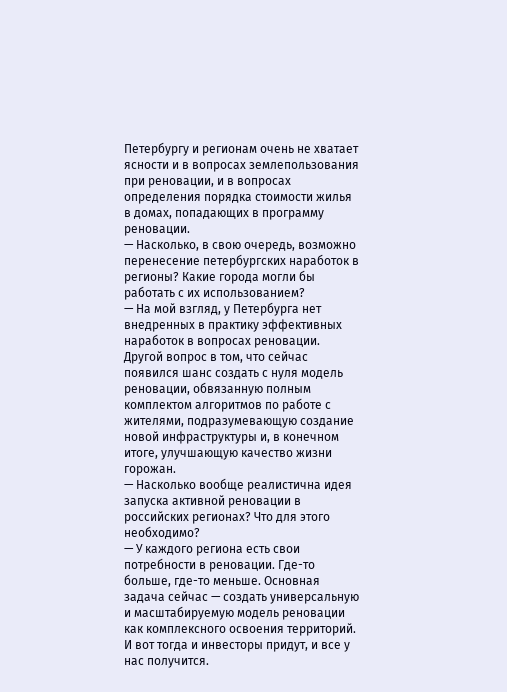Петербургу и регионам очень не хватает ясности и в вопросах землепользования при реновации, и в вопросах определения порядка стоимости жилья в домах, попадающих в программу реновации.
— Насколько, в свою очередь, возможно перенесение петербургских наработок в регионы? Какие города могли бы работать с их использованием?
— На мой взгляд, у Петербурга нет внедренных в практику эффективных наработок в вопросах реновации. Другой вопрос в том, что сейчас появился шанс создать с нуля модель реновации, обвязанную полным комплектом алгоритмов по работе с жителями, подразумевающую создание новой инфраструктуры и, в конечном итоге, улучшающую качество жизни горожан.
— Насколько вообще реалистична идея запуска активной реновации в российских регионах? Что для этого необходимо?
— У каждого региона есть свои потребности в реновации. Где-то больше, где-то меньше. Основная задача сейчас — создать универсальную и масштабируемую модель реновации как комплексного освоения территорий. И вот тогда и инвесторы придут, и все у нас получится.